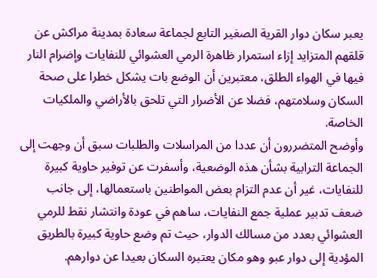يعبر سكان دوار القرية الصغير التابع لجماعة سعادة بمدينة مراكش عن قلقهم المتزايد إزاء استمرار ظاهرة الرمي العشوائي للنفايات وإضرام النار فيها في الهواء الطلق، معتبرين أن الوضع بات يشكل خطرا على صحة السكان وسلامتهم، فضلا عن الأضرار التي تلحق بالأراضي والملكيات الخاصة.
وأوضح المتضررون أن عددا من المراسلات والطلبات سبق أن وجهت إلى الجماعة الترابية بشأن هذه الوضعية، وأسفرت عن توفير حاوية كبيرة للنفايات، غير أن عدم التزام بعض المواطنين باستعمالها، إلى جانب ضعف تدبير عملية جمع النفايات، ساهم في عودة وانتشار نقط للرمي العشوائي بعدد من مسالك الدوار، حيث تم وضع حاوية كبيرة بالطريق المؤدية إلى دوار عبو وهو مكان يعتبره السكان بعيدا عن دوارهم.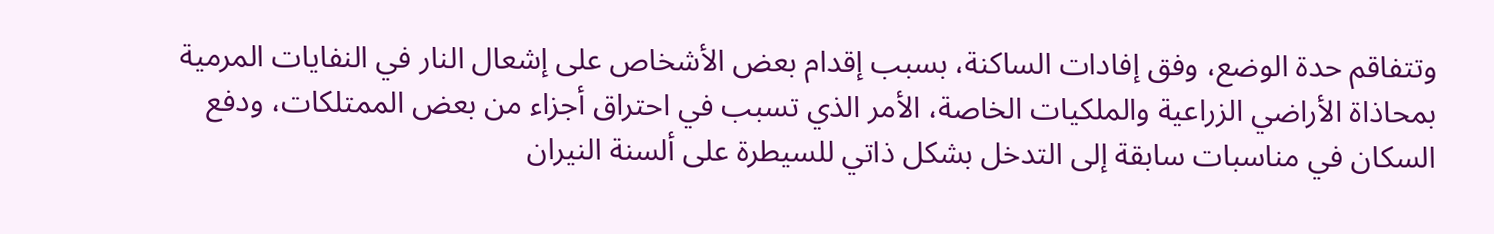وتتفاقم حدة الوضع، وفق إفادات الساكنة، بسبب إقدام بعض الأشخاص على إشعال النار في النفايات المرمية بمحاذاة الأراضي الزراعية والملكيات الخاصة، الأمر الذي تسبب في احتراق أجزاء من بعض الممتلكات، ودفع السكان في مناسبات سابقة إلى التدخل بشكل ذاتي للسيطرة على ألسنة النيران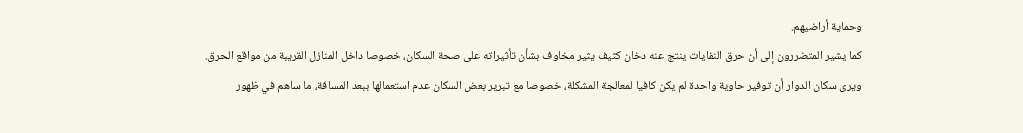وحماية أراضيهم.
كما يشير المتضررون إلى أن حرق النفايات ينتج عنه دخان كثيف يثير مخاوف بشأن تأثيراته على صحة السكان، خصوصا داخل المنازل القريبة من مواقع الحرق.
ويرى سكان الدوار أن توفير حاوية واحدة لم يكن كافيا لمعالجة المشكلة، خصوصا مع تبرير بعض السكان عدم استعمالها ببعد المسافة، ما ساهم في ظهور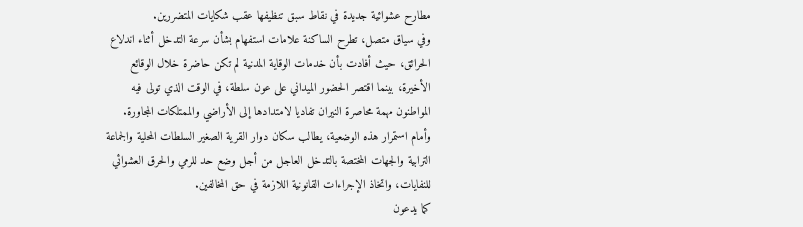مطارح عشوائية جديدة في نقاط سبق تنظيفها عقب شكايات المتضررين.
وفي سياق متصل، تطرح الساكنة علامات استفهام بشأن سرعة التدخل أثناء اندلاع الحرائق، حيث أفادت بأن خدمات الوقاية المدنية لم تكن حاضرة خلال الوقائع الأخيرة، بينما اقتصر الحضور الميداني على عون سلطة، في الوقت الذي تولى فيه المواطنون مهمة محاصرة النيران تفاديا لامتدادها إلى الأراضي والممتلكات المجاورة.
وأمام استمرار هذه الوضعية، يطالب سكان دوار القرية الصغير السلطات المحلية والجماعة الترابية والجهات المختصة بالتدخل العاجل من أجل وضع حد للرمي والحرق العشوائي للنفايات، واتخاذ الإجراءات القانونية اللازمة في حق المخالفين.
كما يدعون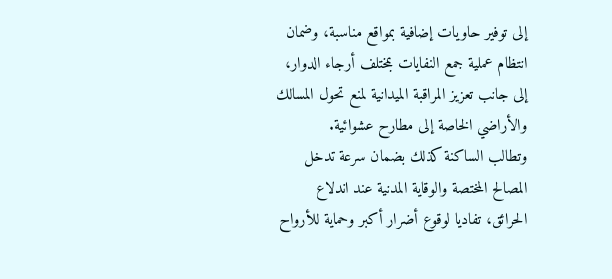إلى توفير حاويات إضافية بمواقع مناسبة، وضمان انتظام عملية جمع النفايات بمختلف أرجاء الدوار، إلى جانب تعزيز المراقبة الميدانية لمنع تحول المسالك والأراضي الخاصة إلى مطارح عشوائية.
وتطالب الساكنة كذلك بضمان سرعة تدخل المصالح المختصة والوقاية المدنية عند اندلاع الحرائق، تفاديا لوقوع أضرار أكبر وحماية للأرواح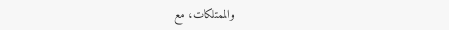والممتلكات، مع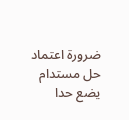ضرورة اعتماد حل مستدام يضع حدا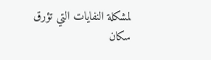لمشكلة النفايات التي تؤرق سكان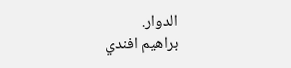الدوار.
براهيم افندي